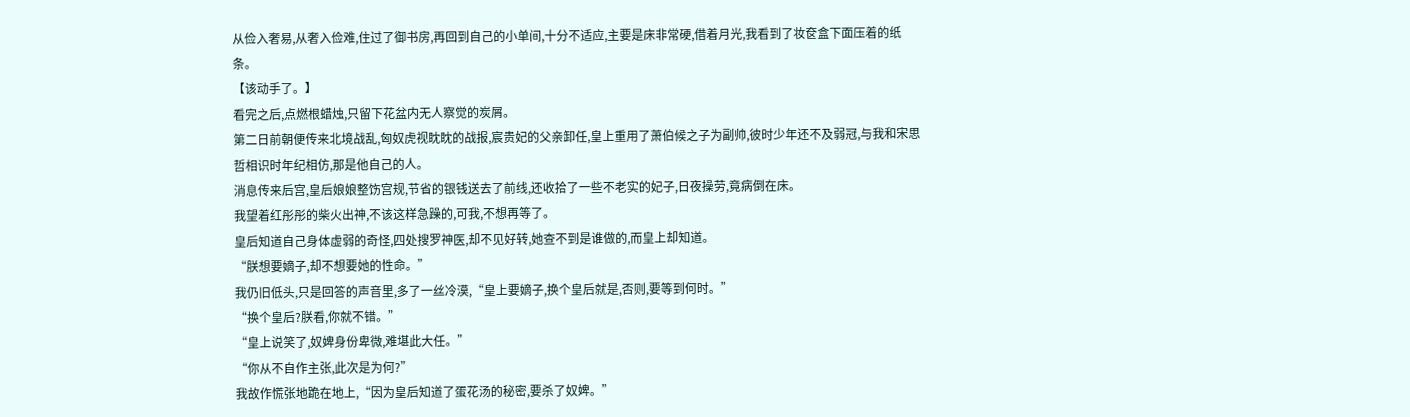从俭入奢易,从奢入俭难,住过了御书房,再回到自己的小单间,十分不适应,主要是床非常硬,借着月光,我看到了妆奁盒下面压着的纸条。
【该动手了。】
看完之后,点燃根蜡烛,只留下花盆内无人察觉的炭屑。
第二日前朝便传来北境战乱,匈奴虎视眈眈的战报,宸贵妃的父亲卸任,皇上重用了萧伯候之子为副帅,彼时少年还不及弱冠,与我和宋思哲相识时年纪相仿,那是他自己的人。
消息传来后宫,皇后娘娘整饬宫规,节省的银钱送去了前线,还收拾了一些不老实的妃子,日夜操劳,竟病倒在床。
我望着红彤彤的柴火出神,不该这样急躁的,可我,不想再等了。
皇后知道自己身体虚弱的奇怪,四处搜罗神医,却不见好转,她查不到是谁做的,而皇上却知道。
“朕想要嫡子,却不想要她的性命。”
我仍旧低头,只是回答的声音里,多了一丝冷漠,“皇上要嫡子,换个皇后就是,否则,要等到何时。”
“换个皇后?朕看,你就不错。”
“皇上说笑了,奴婢身份卑微,难堪此大任。”
“你从不自作主张,此次是为何?”
我故作慌张地跪在地上,“因为皇后知道了蛋花汤的秘密,要杀了奴婢。”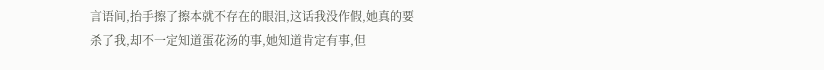言语间,抬手擦了擦本就不存在的眼泪,这话我没作假,她真的要杀了我,却不一定知道蛋花汤的事,她知道肯定有事,但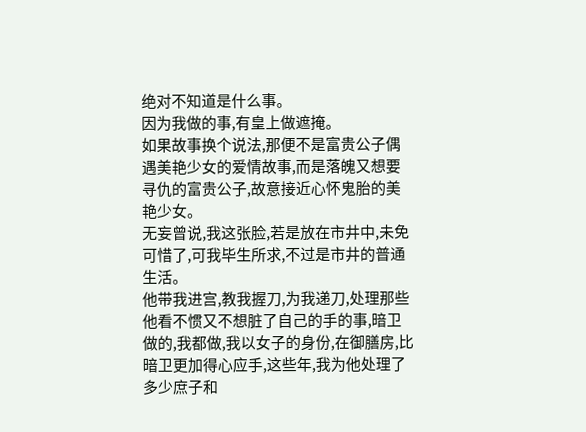绝对不知道是什么事。
因为我做的事,有皇上做遮掩。
如果故事换个说法,那便不是富贵公子偶遇美艳少女的爱情故事,而是落魄又想要寻仇的富贵公子,故意接近心怀鬼胎的美艳少女。
无妄曾说,我这张脸,若是放在市井中,未免可惜了,可我毕生所求,不过是市井的普通生活。
他带我进宫,教我握刀,为我递刀,处理那些他看不惯又不想脏了自己的手的事,暗卫做的,我都做,我以女子的身份,在御膳房,比暗卫更加得心应手,这些年,我为他处理了多少庶子和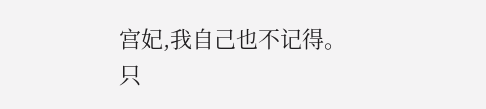宫妃,我自己也不记得。
只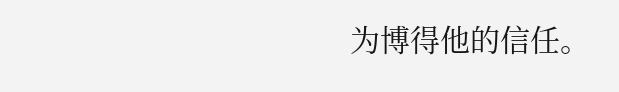为博得他的信任。